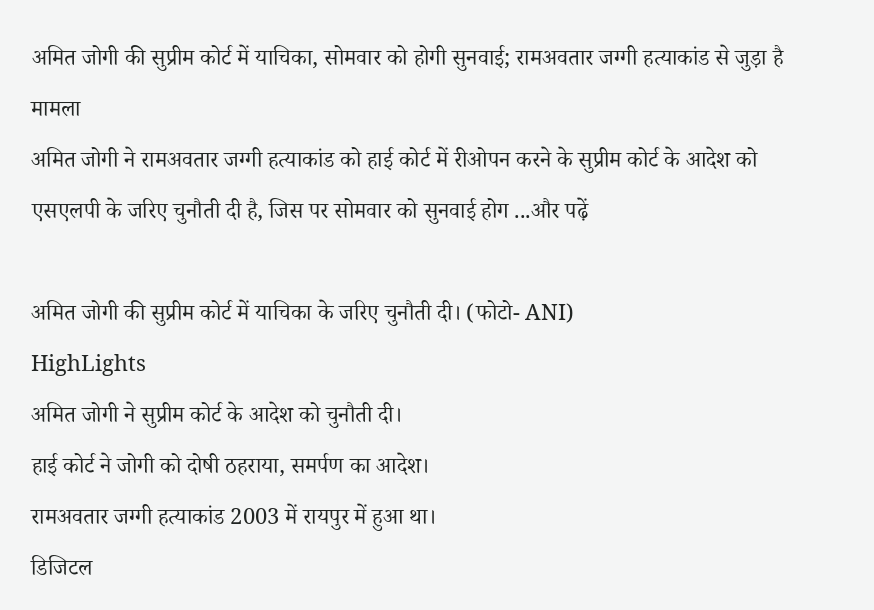अमित जोगी की सुप्रीम कोर्ट में याचिका, सोमवार को होगी सुनवाई; रामअवतार जग्गी हत्याकांड से जुड़ा है मामला
अमित जोगी ने रामअवतार जग्गी हत्याकांड को हाई कोर्ट में रीओपन करने के सुप्रीम कोर्ट के आदेश को एसएलपी के जरिए चुनौती दी है, जिस पर सोमवार को सुनवाई होग ...और पढ़ें

अमित जोगी की सुप्रीम कोर्ट में याचिका के जरिए चुनौती दी। (फोटो- ANI)
HighLights
अमित जोगी ने सुप्रीम कोर्ट के आदेश को चुनौती दी।
हाई कोर्ट ने जोगी को दोषी ठहराया, समर्पण का आदेश।
रामअवतार जग्गी हत्याकांड 2003 में रायपुर में हुआ था।
डिजिटल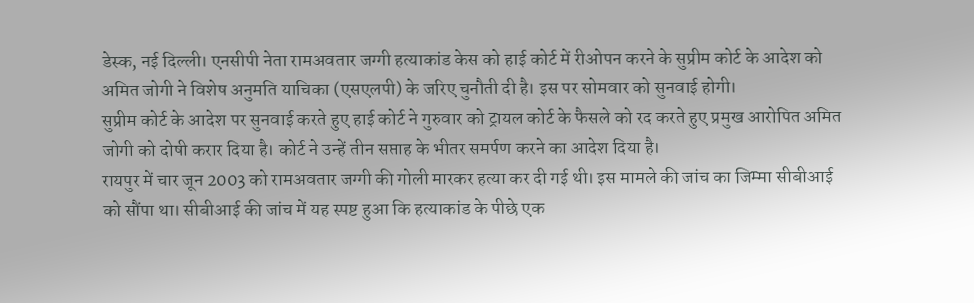डेस्क, नई दिल्ली। एनसीपी नेता रामअवतार जग्गी हत्याकांड केस को हाई कोर्ट में रीओपन करने के सुप्रीम कोर्ट के आदेश को अमित जोगी ने विशेष अनुमति याचिका (एसएलपी) के जरिए चुनौती दी है। इस पर सोमवार को सुनवाई होगी।
सुप्रीम कोर्ट के आदेश पर सुनवाई करते हुए हाई कोर्ट ने गुरुवार को ट्रायल कोर्ट के फैसले को रद करते हुए प्रमुख आरोपित अमित जोगी को दोषी करार दिया है। कोर्ट ने उन्हें तीन सप्ताह के भीतर समर्पण करने का आदेश दिया है।
रायपुर में चार जून 2003 को रामअवतार जग्गी की गोली मारकर हत्या कर दी गई थी। इस मामले की जांच का जिम्मा सीबीआई को सौंपा था। सीबीआई की जांच में यह स्पष्ट हुआ कि हत्याकांड के पीछे एक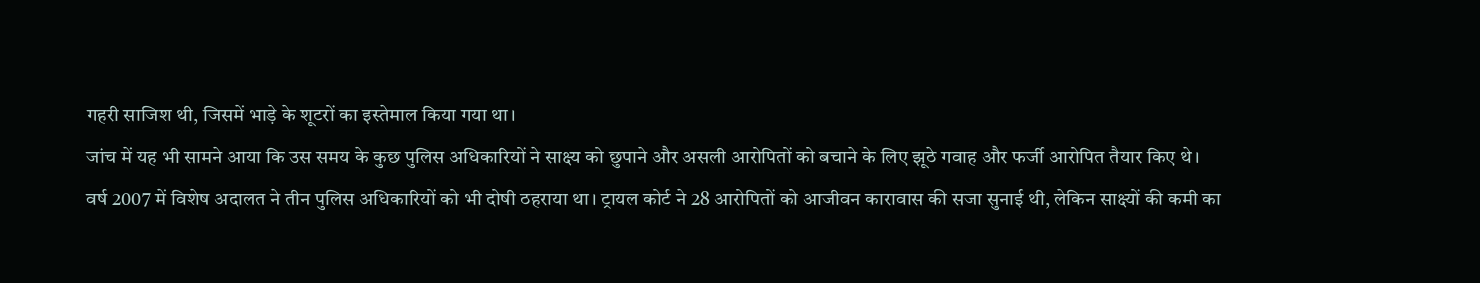गहरी साजिश थी, जिसमें भाड़े के शूटरों का इस्तेमाल किया गया था।
जांच में यह भी सामने आया कि उस समय के कुछ पुलिस अधिकारियों ने साक्ष्य को छुपाने और असली आरोपितों को बचाने के लिए झूठे गवाह और फर्जी आरोपित तैयार किए थे।
वर्ष 2007 में विशेष अदालत ने तीन पुलिस अधिकारियों को भी दोषी ठहराया था। ट्रायल कोर्ट ने 28 आरोपितों को आजीवन कारावास की सजा सुनाई थी, लेकिन साक्ष्यों की कमी का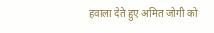हवाला देते हुए अमित जोगी को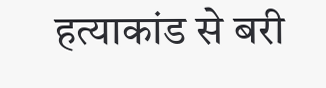हत्याकांड से बरी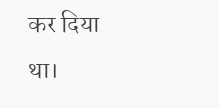कर दिया था।